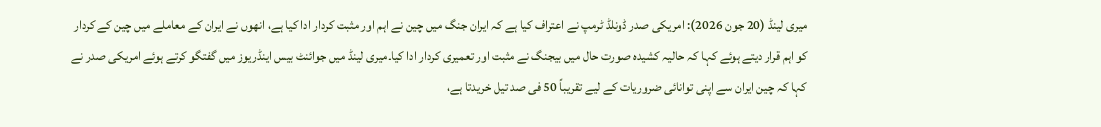میری لینڈ (20 جون 2026): امریکی صدر ڈونلڈ ٹرمپ نے اعتراف کیا ہے کہ ایران جنگ میں چین نے اہم اور مثبت کردار ادا کیا ہے، انھوں نے ایران کے معاملے میں چین کے کردار کو اہم قرار دیتے ہوئے کہا کہ حالیہ کشیدہ صورت حال میں بیجنگ نے مثبت اور تعمیری کردار ادا کیا۔میری لینڈ میں جوائنٹ بیس اینڈریوز میں گفتگو کرتے ہوئے امریکی صدر نے کہا کہ چین ایران سے اپنی توانائی ضروریات کے لیے تقریباً 50 فی صد تیل خریدتا ہے،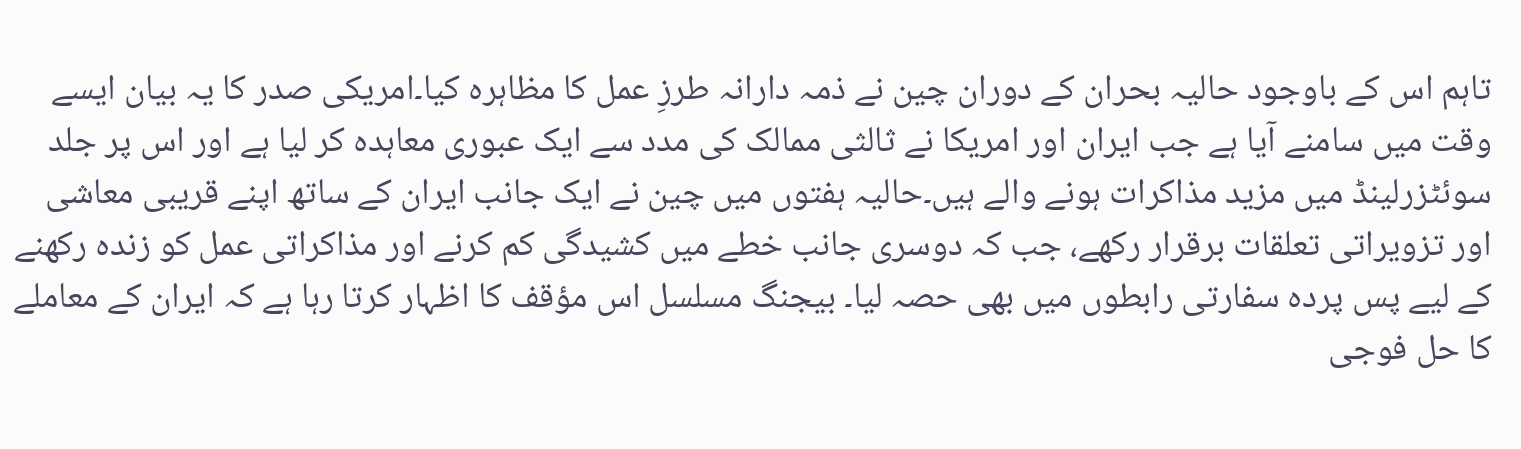تاہم اس کے باوجود حالیہ بحران کے دوران چین نے ذمہ دارانہ طرزِ عمل کا مظاہرہ کیا۔امریکی صدر کا یہ بیان ایسے وقت میں سامنے آیا ہے جب ایران اور امریکا نے ثالثی ممالک کی مدد سے ایک عبوری معاہدہ کر لیا ہے اور اس پر جلد سوئٹزرلینڈ میں مزید مذاکرات ہونے والے ہیں۔حالیہ ہفتوں میں چین نے ایک جانب ایران کے ساتھ اپنے قریبی معاشی اور تزویراتی تعلقات برقرار رکھے، جب کہ دوسری جانب خطے میں کشیدگی کم کرنے اور مذاکراتی عمل کو زندہ رکھنے کے لیے پس پردہ سفارتی رابطوں میں بھی حصہ لیا۔ بیجنگ مسلسل اس مؤقف کا اظہار کرتا رہا ہے کہ ایران کے معاملے کا حل فوجی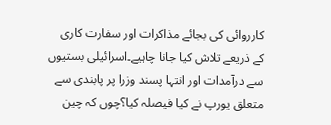کارروائی کی بجائے مذاکرات اور سفارت کاری کے ذریعے تلاش کیا جانا چاہیے۔اسرائیلی بستیوں سے درآمدات اور انتہا پسند وزرا پر پابندی سے متعلق یورپ نے کیا فیصلہ کیا؟چوں کہ چین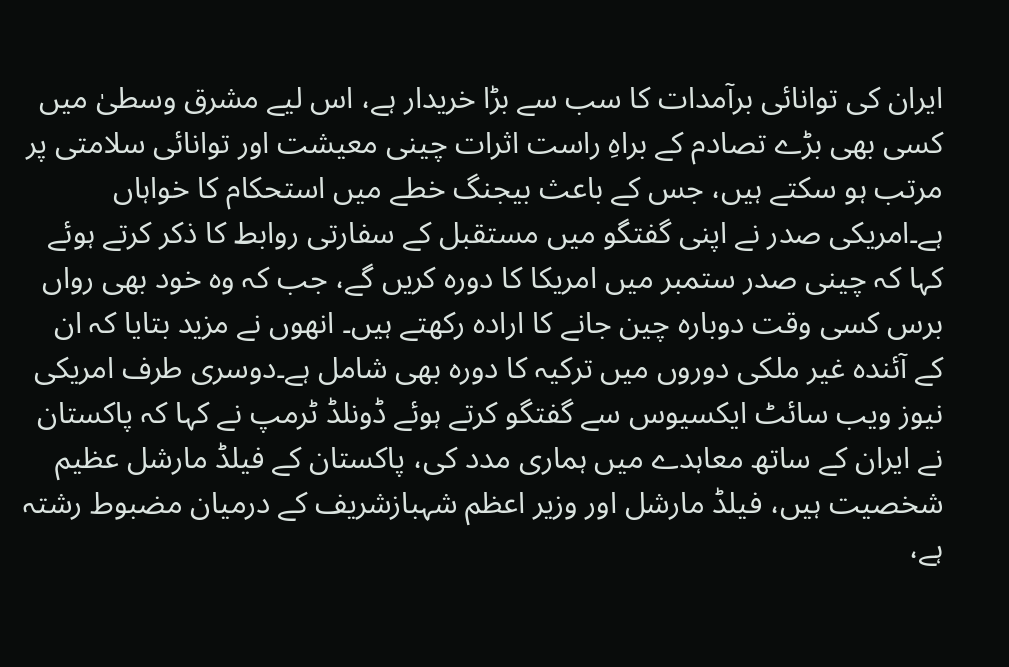ایران کی توانائی برآمدات کا سب سے بڑا خریدار ہے، اس لیے مشرق وسطیٰ میں کسی بھی بڑے تصادم کے براہِ راست اثرات چینی معیشت اور توانائی سلامتی پر مرتب ہو سکتے ہیں، جس کے باعث بیجنگ خطے میں استحکام کا خواہاں ہے۔امریکی صدر نے اپنی گفتگو میں مستقبل کے سفارتی روابط کا ذکر کرتے ہوئے کہا کہ چینی صدر ستمبر میں امریکا کا دورہ کریں گے، جب کہ وہ خود بھی رواں برس کسی وقت دوبارہ چین جانے کا ارادہ رکھتے ہیں۔ انھوں نے مزید بتایا کہ ان کے آئندہ غیر ملکی دوروں میں ترکیہ کا دورہ بھی شامل ہے۔دوسری طرف امریکی نیوز ویب سائٹ ایکسیوس سے گفتگو کرتے ہوئے ڈونلڈ ٹرمپ نے کہا کہ پاکستان نے ایران کے ساتھ معاہدے میں ہماری مدد کی، پاکستان کے فیلڈ مارشل عظیم شخصیت ہیں، فیلڈ مارشل اور وزیر اعظم شہبازشریف کے درمیان مضبوط رشتہ ہے،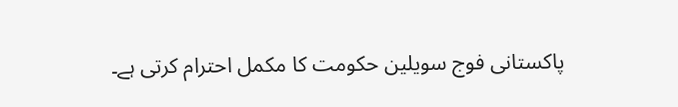پاکستانی فوج سویلین حکومت کا مکمل احترام کرتی ہے۔